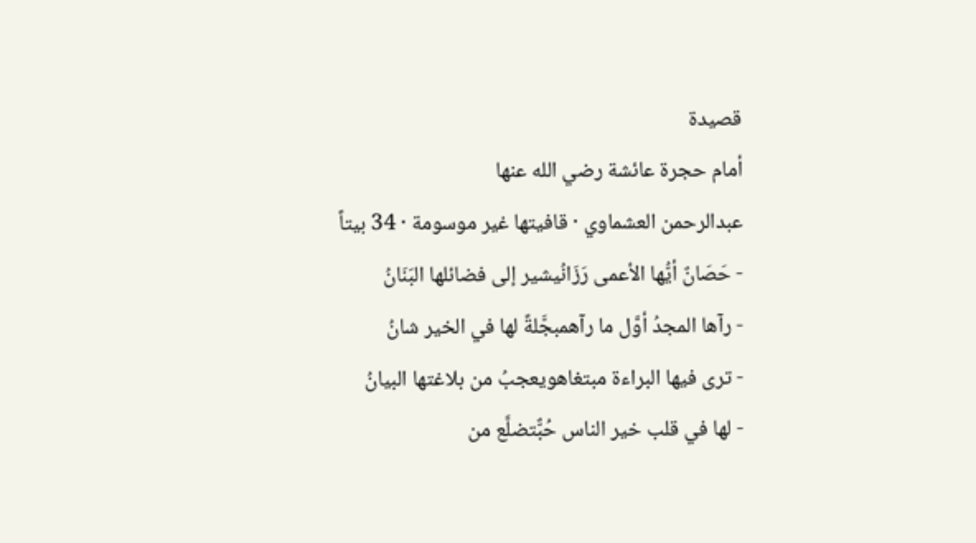قصيدة
أمام حجرة عائشة رضي الله عنها
عبدالرحمن العشماوي · قافيتها غير موسومة · 34 بيتاً
- حَصَانٌ أيُّها الأعمى رَزَانُيشير إلى فضائلها البَنَانُ
- رآها المجدُ أوَّل ما رآهمبجَّلةً لها في الخير شانُ
- ترى فيها البراءة مبتغاهويعجبُ من بلاغتها البيانُ
- لها في قلب خير الناس حُبٌّتضلَّع من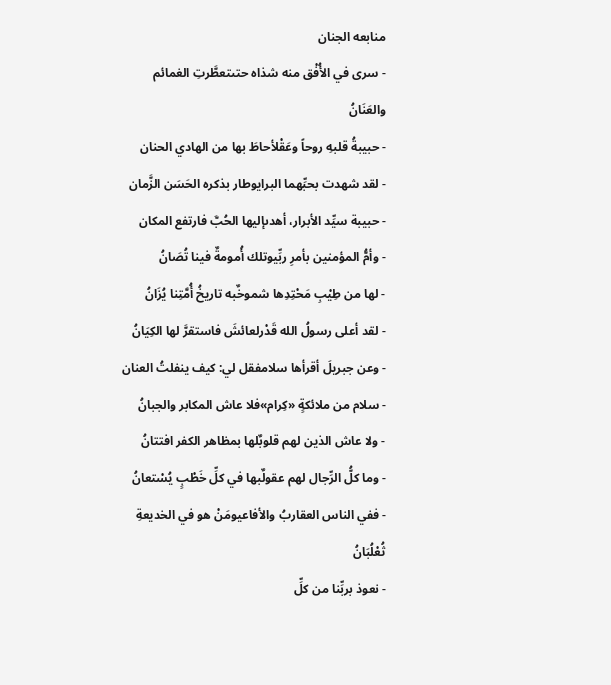منابعه الجنان
- سرى في الأُفْق منه شذاه حتىتعطَّرتِ الغمائم والعَنَانُ
- حبيبةُ قلبهِ روحاً وعَقْلأحاطَ بها من الهادي الحنان
- لقد شهدت بحبِّهما البرايوطار بذكره الحَسَن الزَّمان
- حبيبة سيِّد الأبرار، أهدىإليها الحُبَّ فارتفع المكان
- وأمُّ المؤمنين بأمرِ ربِّيوتلك أُمومةٌ فينا تُصَانُ
- لها من طِيْبِ مَحْتِدِها شموخٌبه تاريخُ أُمَّتِنا يُزَانُ
- لقد أعلى رسولُ الله قَدْرلعائشَ فاستقرَّ لها الكِيَانُ
- وعن جبريلَ أقرأها سلامفقل لي: كيف ينفلتُ العنان
- سلام من ملائكةٍ «كِرام»فلا عاش المكابر والجبانُ
- ولا عاش الذين لهم قلوبٌلها بمظاهر الكفر افتتانُ
- وما كلُّ الرِّجال لهم عقولٌبها في كلِّ خَطْبٍ يُسْتعانُ
- ففي الناس العقاربُ والأفاعيومَنْ هو في الخديعةِ ثُعْلُبَانُ
- نعوذ بربِّنا من كلِّ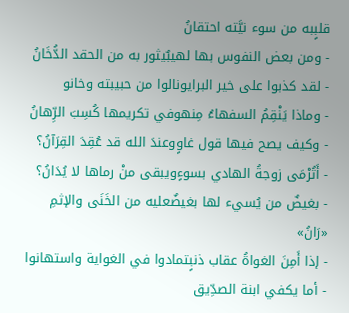قلبٍبه من سوء نيَّته احتقانُ
- ومن بعض النفوس بها لهيبٌيثور به من الحقد الدُّخَانُ
- لقد كذبوا على خير البرايونالوا من حبيبته وخانو
- وماذا يَنْقِمُ السفهاءُ مِنهوفي تكريمها كُسِبَ الرِّهانُ
- وكيف يصح فيها قول غاوٍوعندَ الله قد عُقِدَ القِرَآنُ؟
- أَتُرْمَى زوجةُ الهادي بسوءٍويبقى منْ رماها لا يُدَانُ؟
- بغيضٌ من يُسيء لها بغيضٌعليه من الخَنَى والإثمِ «رَانُ»
- إذا أَمِنَ الغواةُ عقاب ذنبٍتمادوا في الغواية واستهانوا
- أما يكفي ابنة الصدِّيق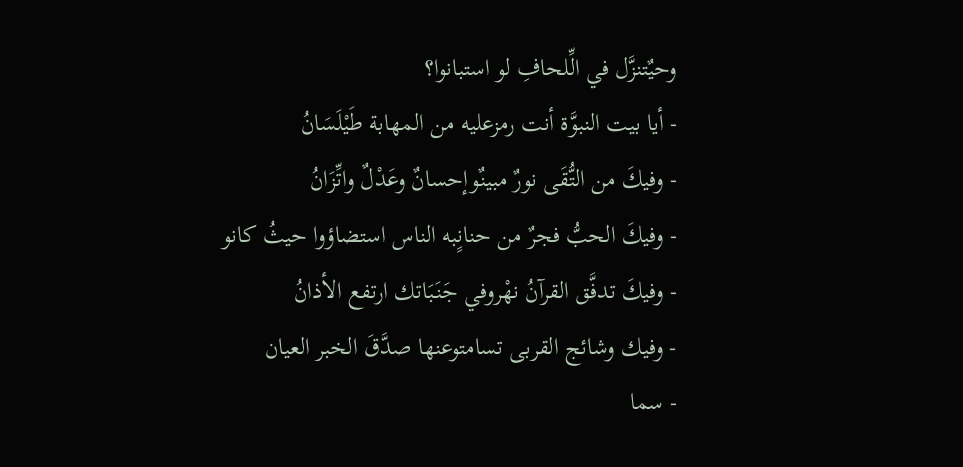وحيٌتنزَّل في الِّلحافِ لو استبانوا؟
- أيا بيت النبوَّة أنت رمزعليه من المهابة طَيْلَسَانُ
- وفيكَ من التُّقَى نورٌ مبينٌوإحسانٌ وعَدْلٌ واتِّزَانُ
- وفيكَ الحبُّ فجرٌ من حنانٍبه الناس استضاؤوا حيثُ كانو
- وفيكَ تدفَّق القرآنُ نهْروفي جَنَبَاتك ارتفع الأذانُ
- وفيك وشائج القربى تسامتوعنها صدَّقَ الخبر العيان
- سما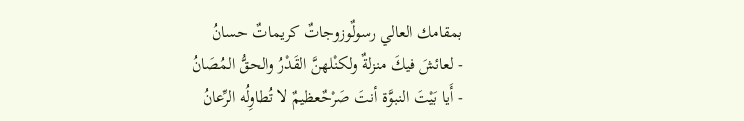بمقامك العالي رسولٌوزوجاتٌ كريماتٌ حسانُ
- لعائشَ فيكَ منزلةٌ ولكنْلهنَّ القَدْرُ والحقُّ المُصَانُ
- أَيا بَيْتَ النبوَّة أنتَ صَرْحٌعظيمٌ لا تُطاوِلُه الرِّعانُ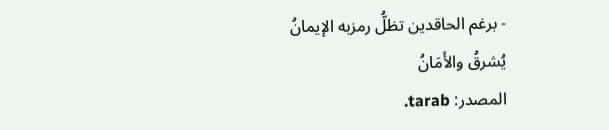- برغم الحاقدين تظلُّ رمزبه الإيمانُ يُشرقُ والأَمَانُ
المصدر: tarab.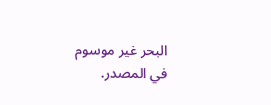البحر غير موسوم في المصدر.